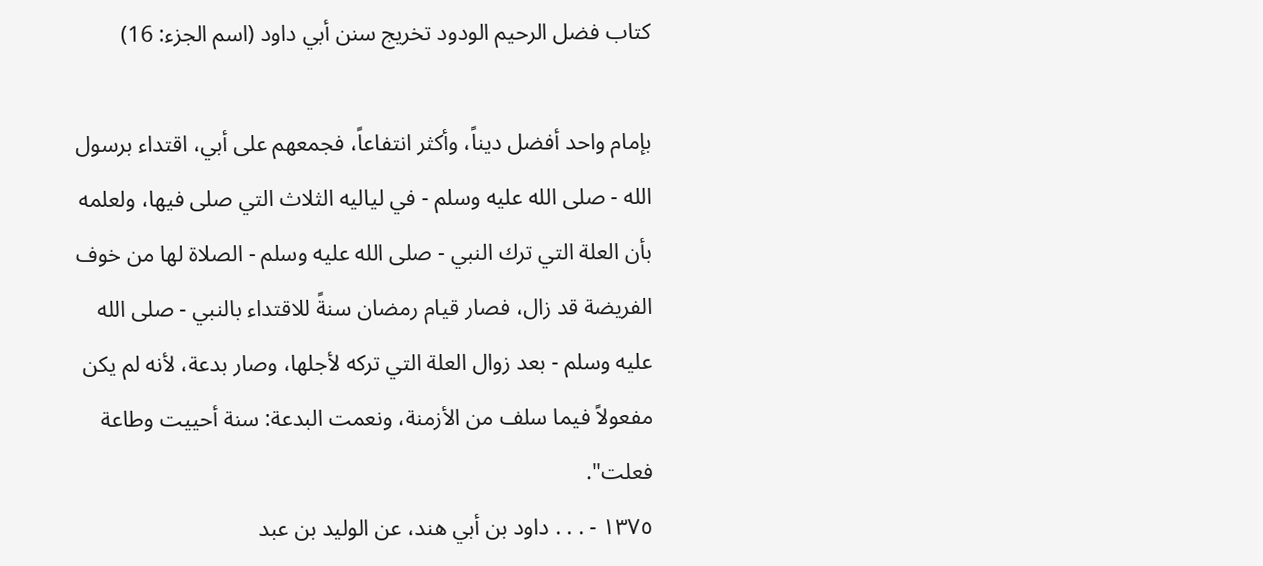كتاب فضل الرحيم الودود تخريج سنن أبي داود (اسم الجزء: 16)

بإمام واحد أفضل ديناً، وأكثر انتفاعاً، فجمعهم على أبي، اقتداء برسول الله - صلى الله عليه وسلم - في لياليه الثلاث التي صلى فيها، ولعلمه بأن العلة التي ترك النبي - صلى الله عليه وسلم - الصلاة لها من خوف الفريضة قد زال، فصار قيام رمضان سنةً للاقتداء بالنبي - صلى الله عليه وسلم - بعد زوال العلة التي تركه لأجلها، وصار بدعة، لأنه لم يكن مفعولاً فيما سلف من الأزمنة، ونعمت البدعة: سنة أحييت وطاعة فعلت".
١٣٧٥ - . . . داود بن أبي هند، عن الوليد بن عبد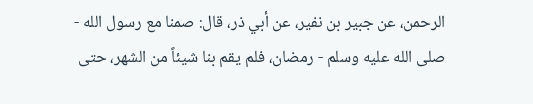الرحمن، عن جبير بن نفير، عن أبي ذر، قال: صمنا مع رسول الله - صلى الله عليه وسلم - رمضان، فلم يقم بنا شيئاً من الشهر، حتى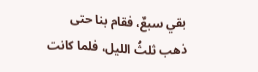بقي سبعٌ، فقام بنا حتى ذهب ثلثُ الليل، فلما كانت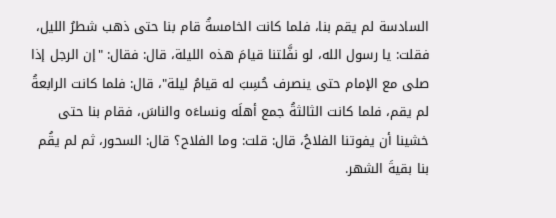السادسة لم يقم بنا، فلما كانت الخامسةُ قام بنا حتى ذهب شطرُ الليل، فقلت: يا رسول الله، لو نفَّلتنا قيامَ هذه الليلة، قال: فقال: "إن الرجل إذا صلى مع الإمام حتى ينصرف حُسِبَ له قيامُ ليلة"، قال: فلما كانت الرابعةُ لم يقم، فلما كانت الثالثةُ جمع أهلَه ونساءَه والناسَ، فقام بنا حتى خشينا أن يفوتنا الفلاحُ، قال: قلت: وما الفلاح؟ قال: السحور، ثم لم يقُم بنا بقيةَ الشهر.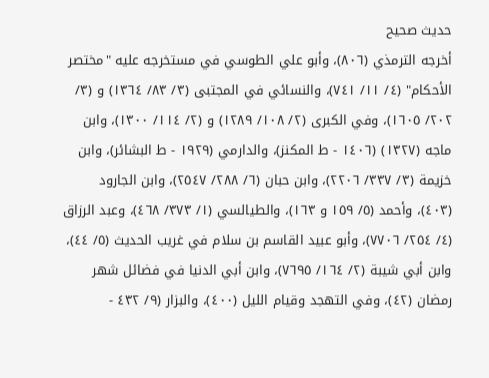حديث صحيح
أخرجه الترمذي (٨٠٦)، وأبو علي الطوسي في مستخرجه عليه "مختصر الأحكام" (٤/ ١١/ ٧٤١)، والنسائي في المجتبى (٣/ ٨٣/ ١٣٦٤) و (٣/ ٢٠٢/ ١٦٠٥)، وفي الكبرى (٢/ ١٠٨/ ١٢٨٩) و (٢/ ١١٤/ ١٣٠٠)، وابن ماجه (١٣٢٧) (١٤٠٦ - ط المكنز)، والدارمي (١٩٢٩ - ط البشائر)، وابن خزيمة (٣/ ٣٣٧/ ٢٢٠٦)، وابن حبان (٦/ ٢٨٨/ ٢٥٤٧)، وابن الجارود (٤٠٣)، وأحمد (٥/ ١٥٩ و ١٦٣)، والطيالسي (١/ ٣٧٣/ ٤٦٨)، وعبد الرزاق (٤/ ٢٥٤/ ٧٧٠٦)، وأبو عبيد القاسم بن سلام في غريب الحديث (٥/ ٤٤)، وابن أبي شيبة (٢/ ١٦٤/ ٧٦٩٥)، وابن أبي الدنيا في فضائل شهر رمضان (٤٢)، وفي التهجد وقيام الليل (٤٠٠)، والبزار (٩/ ٤٣٢ -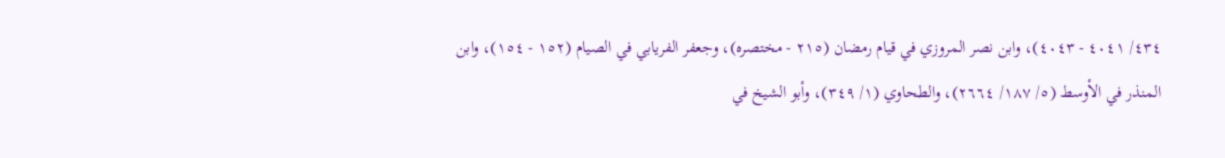٤٣٤/ ٤٠٤١ - ٤٠٤٣)، وابن نصر المروزي في قيام رمضان (٢١٥ - مختصره)، وجعفر الفريابي في الصيام (١٥٢ - ١٥٤)، وابن المنذر في الأوسط (٥/ ١٨٧/ ٢٦٦٤)، والطحاوي (١/ ٣٤٩)، وأبو الشيخ في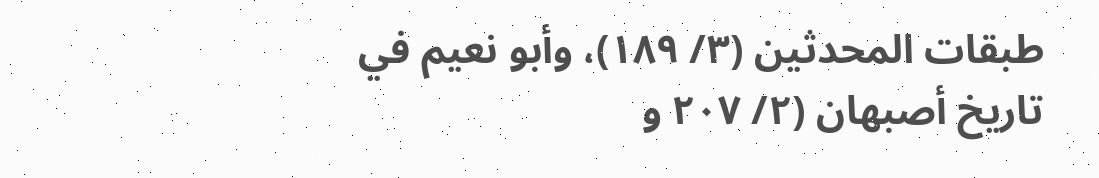طبقات المحدثين (٣/ ١٨٩)، وأبو نعيم في تاريخ أصبهان (٢/ ٢٠٧ و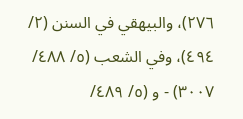٢٧٦)، والبيهقي في السنن (٢/ ٤٩٤)، وفي الشعب (٥/ ٤٨٨/ ٣٠٠٧) - و (٥/ ٤٨٩/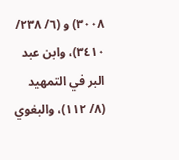٣٠٠٨) و (٦/ ٢٣٨/ ٣٤١٠)، وابن عبد البر في التمهيد (٨/ ١١٢)، والبغوي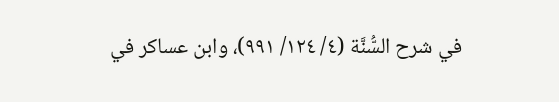في شرح السُّنَّة (٤/ ١٢٤/ ٩٩١)، وابن عساكر في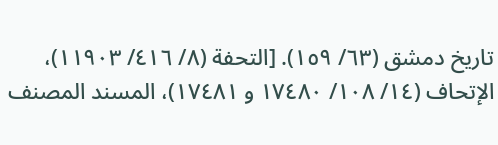تاريخ دمشق (٦٣/ ١٥٩). [التحفة (٨/ ٤١٦/ ١١٩٠٣)، الإتحاف (١٤/ ١٠٨/ ١٧٤٨٠ و ١٧٤٨١)، المسند المصنف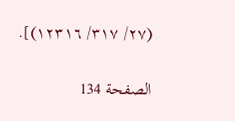(٢٧/ ٣١٧/ ١٢٣١٦)].

الصفحة 134